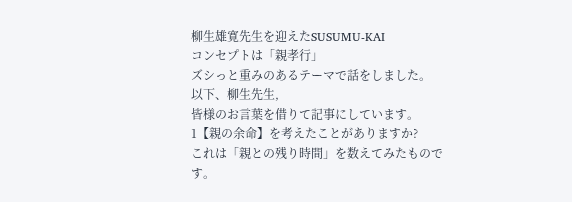柳生雄寛先生を迎えたSUSUMU-KAI
コンセプトは「親孝行」
ズシっと重みのあるテーマで話をしました。
以下、柳生先生,
皆様のお言葉を借りて記事にしています。
1【親の余命】を考えたことがありますか?
これは「親との残り時間」を数えてみたものです。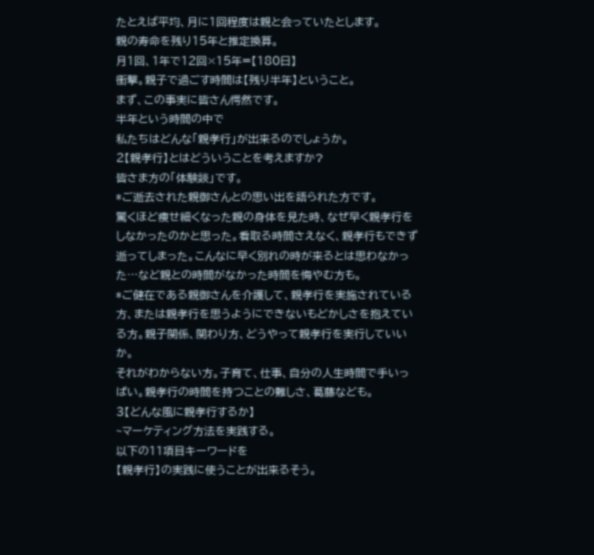たとえば平均、月に1回程度は親と会っていたとします。
親の寿命を残り15年と推定換算。
月1回、1年で12回×15年=【180日】
衝撃。親子で過ごす時間は【残り半年】ということ。
まず、この事実に皆さん愕然です。
半年という時間の中で
私たちはどんな「親孝行」が出来るのでしょうか。
2【親孝行】とはどういうことを考えますか?
皆さま方の「体験談」です。
*ご逝去された親御さんとの思い出を語られた方です。
驚くほど痩せ細くなった親の身体を見た時、なぜ早く親孝行をしなかったのかと思った。看取る時間さえなく、親孝行もできず逝ってしまった。こんなに早く別れの時が来るとは思わなかった…など親との時間がなかった時間を悔やむ方も。
*ご健在である親御さんを介護して、親孝行を実施されている方、または親孝行を思うようにできないもどかしさを抱えている方。親子関係、関わり方、どうやって親孝行を実行していいか。
それがわからない方。子育て、仕事、自分の人生時間で手いっぱい。親孝行の時間を持つことの難しさ、葛藤なども。
3【どんな風に親孝行するか】
~マーケティング方法を実践する。
以下の11項目キーワードを
【親孝行】の実践に使うことが出来るそう。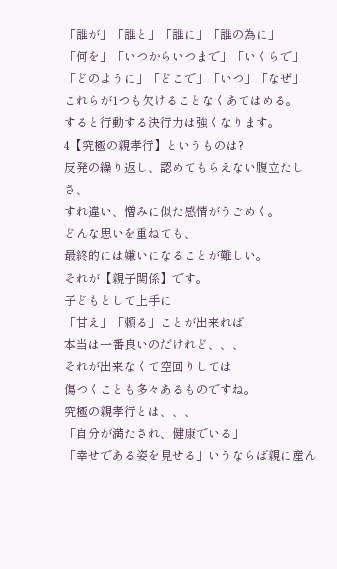「誰が」「誰と」「誰に」「誰の為に」
「何を」「いつからいつまで」「いくらで」
「どのように」「どこで」「いつ」「なぜ」
これらが1つも欠けることなくあてはめる。
すると行動する決行力は強くなります。
4【究極の親孝行】というものは?
反発の繰り返し、認めてもらえない腹立たしさ、
すれ違い、憎みに似た感情がうごめく。
どんな思いを重ねても、
最終的には嫌いになることが難しい。
それが【親子関係】です。
子どもとして上手に
「甘え」「頼る」ことが出来れば
本当は一番良いのだけれど、、、
それが出来なくて空回りしては
傷つくことも多々あるものですね。
究極の親孝行とは、、、
「自分が満たされ、健康でいる」
「幸せである姿を見せる」いうならば親に産ん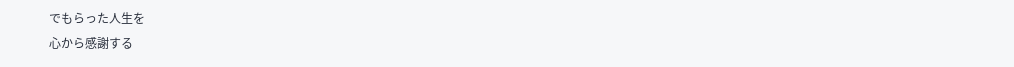でもらった人生を
心から感謝する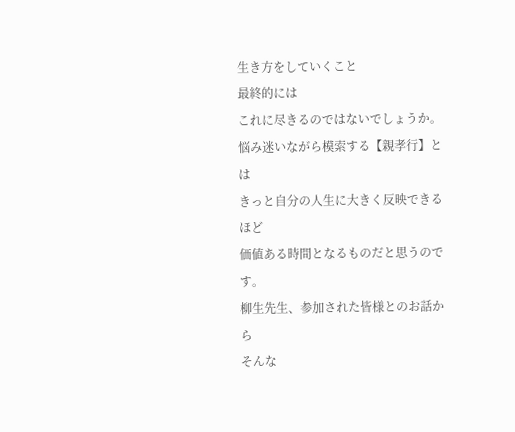生き方をしていくこと
最終的には
これに尽きるのではないでしょうか。
悩み迷いながら模索する【親孝行】とは
きっと自分の人生に大きく反映できるほど
価値ある時間となるものだと思うのです。
柳生先生、参加された皆様とのお話から
そんな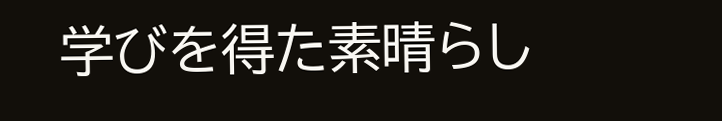学びを得た素晴らし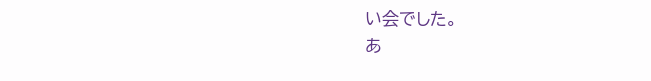い会でした。
あ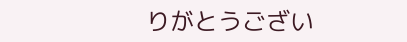りがとうござい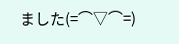ました(=⌒▽⌒=)